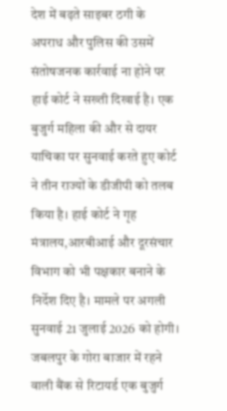देश में बढ़ते साइबर ठगी के अपराध और पुलिस की उसमें संतोषजनक कार्रवाई ना होने पर हाई कोर्ट ने सख्ती दिखाई है। एक बुजुर्ग महिला की और से दायर याचिका पर सुनवाई करते हुए कोर्ट ने तीन राज्यों के डीजीपी को तलब किया है। हाई कोर्ट ने गृह मंत्रालय,आरबीआई और दूरसंचार विभाग को भी पक्षकार बनाने के निर्देश दिए है। मामले पर अगली सुनवाई 21 जुलाई 2026 को होगी।
जबलपुर के गोरा बाजार में रहने वाली बैंक से रिटायर्ड एक बुजुर्ग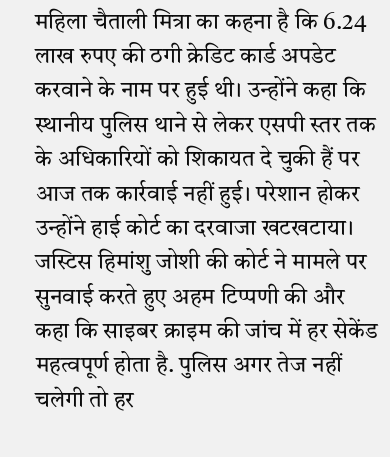महिला चैताली मित्रा का कहना है कि 6.24 लाख रुपए की ठगी क्रेडिट कार्ड अपडेट करवाने के नाम पर हुई थी। उन्होंने कहा कि स्थानीय पुलिस थाने से लेकर एसपी स्तर तक के अधिकारियों को शिकायत दे चुकी हैं पर आज तक कार्रवाई नहीं हुई। परेशान होकर उन्होंने हाई कोर्ट का दरवाजा खटखटाया।
जस्टिस हिमांशु जोशी की कोर्ट ने मामले पर सुनवाई करते हुए अहम टिप्पणी की और कहा कि साइबर क्राइम की जांच में हर सेकेंड महत्वपूर्ण होता है. पुलिस अगर तेज नहीं चलेगी तो हर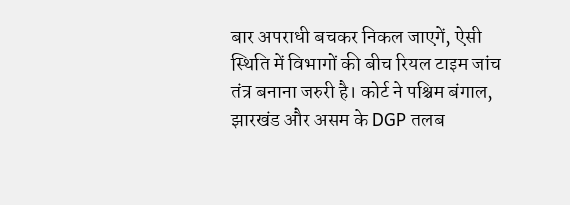बार अपराधी बचकर निकल जाएगें, ऐसी स्थिति में विभागों की बीच रियल टाइम जांच तंत्र बनाना जरुरी है। कोर्ट ने पश्चिम बंगाल, झारखंड और असम के DGP तलब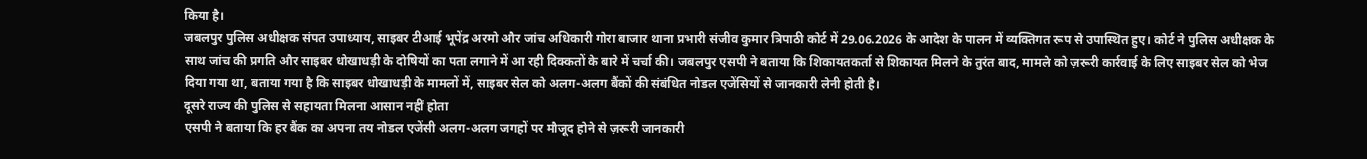किया है।
जबलपुर पुलिस अधीक्षक संपत उपाध्याय, साइबर टीआई भूपेंद्र अरमो और जांच अधिकारी गोरा बाजार थाना प्रभारी संजीव कुमार त्रिपाठी कोर्ट में 29.06.2026 के आदेश के पालन में व्यक्तिगत रूप से उपास्थित हुए। कोर्ट ने पुलिस अधीक्षक के साथ जांच की प्रगति और साइबर धोखाधड़ी के दोषियों का पता लगाने में आ रही दिक्कतों के बारे में चर्चा की। जबलपुर एसपी ने बताया कि शिकायतकर्ता से शिकायत मिलने के तुरंत बाद, मामले को ज़रूरी कार्रवाई के लिए साइबर सेल को भेज दिया गया था, बताया गया है कि साइबर धोखाधड़ी के मामलों में, साइबर सेल को अलग-अलग बैंकों की संबंधित नोडल एजेंसियों से जानकारी लेनी होती है।
दूसरे राज्य की पुलिस से सहायता मिलना आसान नहीं होता
एसपी ने बताया कि हर बैंक का अपना तय नोडल एजेंसी अलग-अलग जगहों पर मौजूद होने से ज़रूरी जानकारी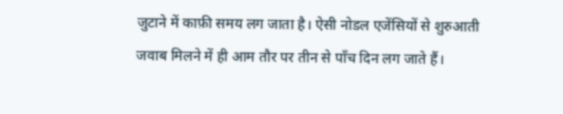जुटाने में काफ़ी समय लग जाता है। ऐसी नोडल एजेंसियों से शुरुआती जवाब मिलने में ही आम तौर पर तीन से पाँच दिन लग जाते हैं।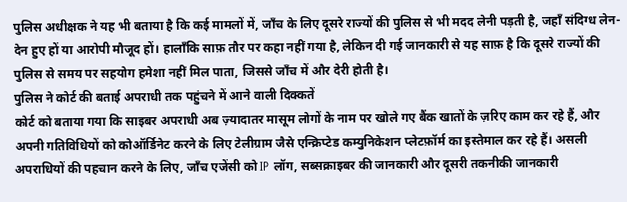पुलिस अधीक्षक ने यह भी बताया है कि कई मामलों में, जाँच के लिए दूसरे राज्यों की पुलिस से भी मदद लेनी पड़ती है, जहाँ संदिग्ध लेन-देन हुए हों या आरोपी मौजूद हों। हालाँकि साफ़ तौर पर कहा नहीं गया है, लेकिन दी गई जानकारी से यह साफ़ है कि दूसरे राज्यों की पुलिस से समय पर सहयोग हमेशा नहीं मिल पाता, जिससे जाँच में और देरी होती है।
पुलिस ने कोर्ट की बताई अपराधी तक पहुंचने में आने वाली दिक्कतें
कोर्ट को बताया गया कि साइबर अपराधी अब ज़्यादातर मासूम लोगों के नाम पर खोले गए बैंक खातों के ज़रिए काम कर रहे हैं, और अपनी गतिविधियों को कोऑर्डिनेट करने के लिए टेलीग्राम जैसे एन्क्रिप्टेड कम्युनिकेशन प्लेटफ़ॉर्म का इस्तेमाल कर रहे हैं। असली अपराधियों की पहचान करने के लिए, जाँच एजेंसी को IP लॉग, सब्सक्राइबर की जानकारी और दूसरी तकनीकी जानकारी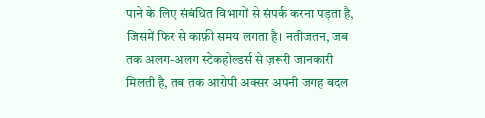पाने के लिए संबंधित विभागों से संपर्क करना पड़ता है, जिसमें फिर से काफ़ी समय लगता है। नतीजतन, जब तक अलग-अलग स्टेकहोल्डर्स से ज़रूरी जानकारी मिलती है, तब तक आरोपी अक्सर अपनी जगह बदल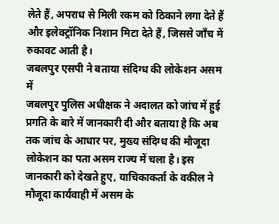लेते हैं, अपराध से मिली रकम को ठिकाने लगा देते हैं और इलेक्ट्रॉनिक निशान मिटा देते हैं, जिससे जाँच में रुकावट आती है।
जबलपुर एसपी ने बताया संदिग्ध की लोकेशन असम में
जबलपुर पुलिस अधीक्षक ने अदालत को जांच में हुई प्रगति के बारे में जानकारी दी और बताया है कि अब तक जांच के आधार पर, मुख्य संदिग्ध की मौजूदा लोकेशन का पता असम राज्य में चला है। इस जानकारी को देखते हुए, याचिकाकर्ता के वकील ने मौजूदा कार्यवाही में असम के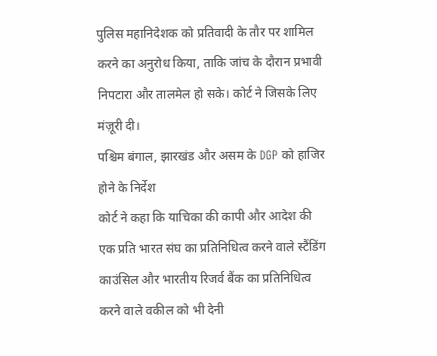पुलिस महानिदेशक को प्रतिवादी के तौर पर शामिल करने का अनुरोध किया, ताकि जांच के दौरान प्रभावी निपटारा और तालमेल हो सके। कोर्ट ने जिसके लिए मंज़ूरी दी।
पश्चिम बंगाल, झारखंड और असम के DGP को हाजिर होने के निर्देश
कोर्ट ने कहा कि याचिका की कापी और आदेश की एक प्रति भारत संघ का प्रतिनिधित्व करने वाले स्टैंडिंग काउंसिल और भारतीय रिजर्व बैंक का प्रतिनिधित्व करने वाले वकील को भी देनी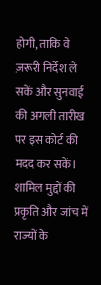होगी, ताकि वे ज़रूरी निर्देश ले सकें और सुनवाई की अगली तारीख पर इस कोर्ट की मदद कर सकें। शामिल मुद्दों की प्रकृति और जांच में राज्यों के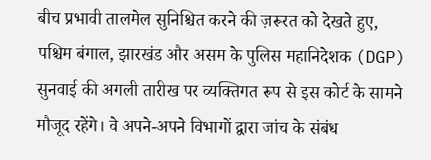बीच प्रभावी तालमेल सुनिश्चित करने की ज़रूरत को देखते हुए, पश्चिम बंगाल, झारखंड और असम के पुलिस महानिदेशक (DGP) सुनवाई की अगली तारीख पर व्यक्तिगत रूप से इस कोर्ट के सामने मौजूद रहेंगे। वे अपने-अपने विभागों द्वारा जांच के संबंध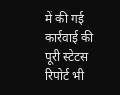में की गई कार्रवाई की पूरी स्टेटस रिपोर्ट भी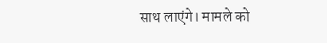साथ लाएंगे। मामले को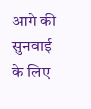आगे की सुनवाई के लिए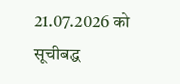21.07.2026 को सूचीबद्ध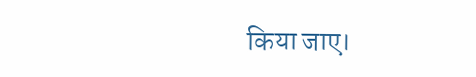किया जाए।